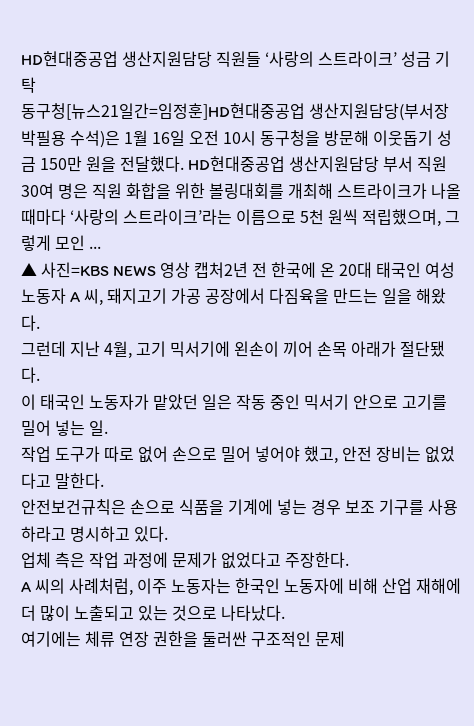HD현대중공업 생산지원담당 직원들 ‘사랑의 스트라이크’ 성금 기탁
동구청[뉴스21일간=임정훈]HD현대중공업 생산지원담당(부서장 박필용 수석)은 1월 16일 오전 10시 동구청을 방문해 이웃돕기 성금 150만 원을 전달했다. HD현대중공업 생산지원담당 부서 직원 30여 명은 직원 화합을 위한 볼링대회를 개최해 스트라이크가 나올 때마다 ‘사랑의 스트라이크’라는 이름으로 5천 원씩 적립했으며, 그렇게 모인 ...
▲ 사진=KBS NEWS 영상 캡처2년 전 한국에 온 20대 태국인 여성 노동자 A 씨, 돼지고기 가공 공장에서 다짐육을 만드는 일을 해왔다.
그런데 지난 4월, 고기 믹서기에 왼손이 끼어 손목 아래가 절단됐다.
이 태국인 노동자가 맡았던 일은 작동 중인 믹서기 안으로 고기를 밀어 넣는 일.
작업 도구가 따로 없어 손으로 밀어 넣어야 했고, 안전 장비는 없었다고 말한다.
안전보건규칙은 손으로 식품을 기계에 넣는 경우 보조 기구를 사용하라고 명시하고 있다.
업체 측은 작업 과정에 문제가 없었다고 주장한다.
A 씨의 사례처럼, 이주 노동자는 한국인 노동자에 비해 산업 재해에 더 많이 노출되고 있는 것으로 나타났다.
여기에는 체류 연장 권한을 둘러싼 구조적인 문제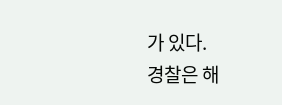가 있다.
경찰은 해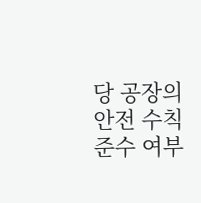당 공장의 안전 수칙 준수 여부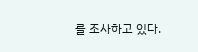를 조사하고 있다.